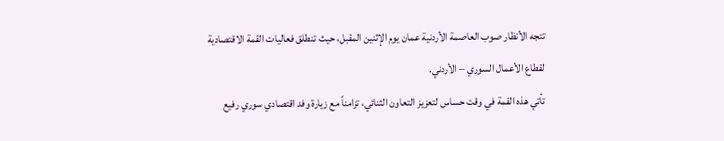تتجه الأنظار صوب العاصمة الأردنية عمان يوم الإثنين المقبل، حيث تنطلق فعاليات القمة الاقتصادية لقطاع الأعمال السوري – الأردني.
تأتي هذه القمة في وقت حساس لتعزيز التعاون الثنائي، تزامناً مع زيارة وفد اقتصادي سوري رفيع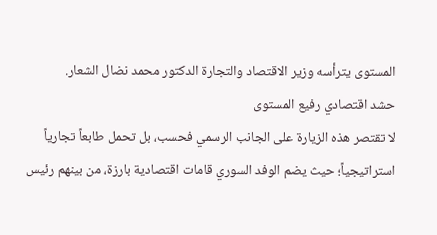المستوى يترأسه وزير الاقتصاد والتجارة الدكتور محمد نضال الشعار.
حشد اقتصادي رفيع المستوى
لا تقتصر هذه الزيارة على الجانب الرسمي فحسب، بل تحمل طابعاً تجارياً استراتيجياً؛ حيث يضم الوفد السوري قامات اقتصادية بارزة، من بينهم رئيس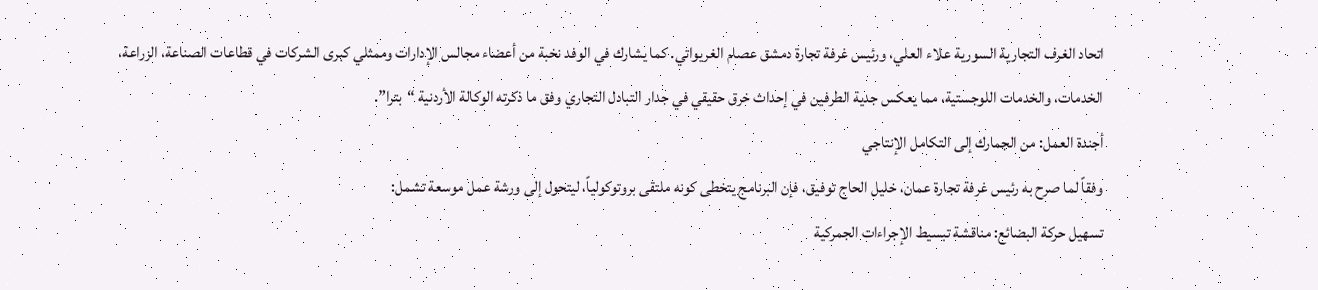اتحاد الغرف التجارية السورية علاء العلي، ورئيس غرفة تجارة دمشق عصام الغريواتي. كما يشارك في الوفد نخبة من أعضاء مجالس الإدارات وممثلي كبرى الشركات في قطاعات الصناعة، الزراعة، الخدمات، والخدمات اللوجستية، مما يعكس جدية الطرفين في إحداث خرق حقيقي في جدار التبادل التجاري وفق ما ذكرته الوكالة الأردنية “بترا”.
أجندة العمل: من الجمارك إلى التكامل الإنتاجي
وفقاً لما صرح به رئيس غرفة تجارة عمان، خليل الحاج توفيق، فإن البرنامج يتخطى كونه ملتقى بروتوكولياً، ليتحول إلى ورشة عمل موسعة تشمل:
تسهيل حركة البضائع: مناقشة تبسيط الإجراءات الجمركية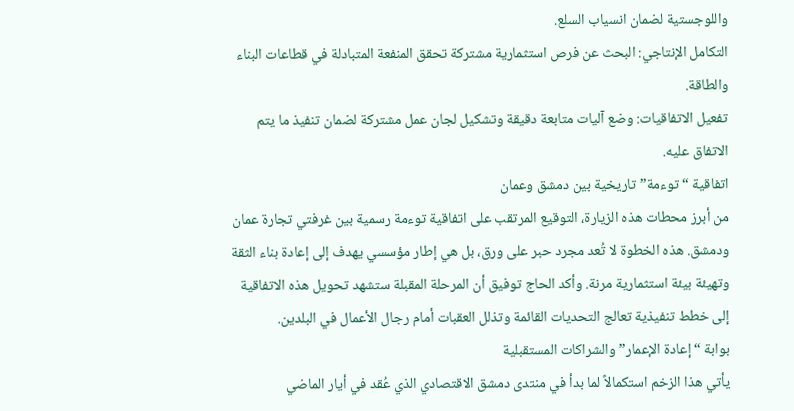واللوجستية لضمان انسياب السلع.
التكامل الإنتاجي: البحث عن فرص استثمارية مشتركة تحقق المنفعة المتبادلة في قطاعات البناء والطاقة.
تفعيل الاتفاقيات: وضع آليات متابعة دقيقة وتشكيل لجان عمل مشتركة لضمان تنفيذ ما يتم الاتفاق عليه.
اتفاقية “توءمة” تاريخية بين دمشق وعمان
من أبرز محطات هذه الزيارة، التوقيع المرتقب على اتفاقية توءمة رسمية بين غرفتي تجارة عمان ودمشق. هذه الخطوة لا تُعد مجرد حبر على ورق، بل هي إطار مؤسسي يهدف إلى إعادة بناء الثقة وتهيئة بيئة استثمارية مرنة. وأكد الحاج توفيق أن المرحلة المقبلة ستشهد تحويل هذه الاتفاقية إلى خطط تنفيذية تعالج التحديات القائمة وتذلل العقبات أمام رجال الأعمال في البلدين.
بوابة “إعادة الإعمار” والشراكات المستقبلية
يأتي هذا الزخم استكمالاً لما بدأ في منتدى دمشق الاقتصادي الذي عُقد في أيار الماضي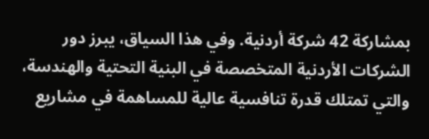بمشاركة 42 شركة أردنية. وفي هذا السياق، يبرز دور الشركات الأردنية المتخصصة في البنية التحتية والهندسة، والتي تمتلك قدرة تنافسية عالية للمساهمة في مشاريع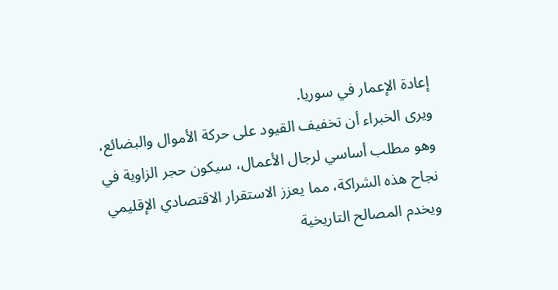إعادة الإعمار في سوريا.
ويرى الخبراء أن تخفيف القيود على حركة الأموال والبضائع، وهو مطلب أساسي لرجال الأعمال، سيكون حجر الزاوية في نجاح هذه الشراكة، مما يعزز الاستقرار الاقتصادي الإقليمي ويخدم المصالح التاريخية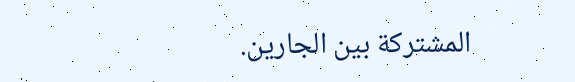المشتركة بين الجارين.